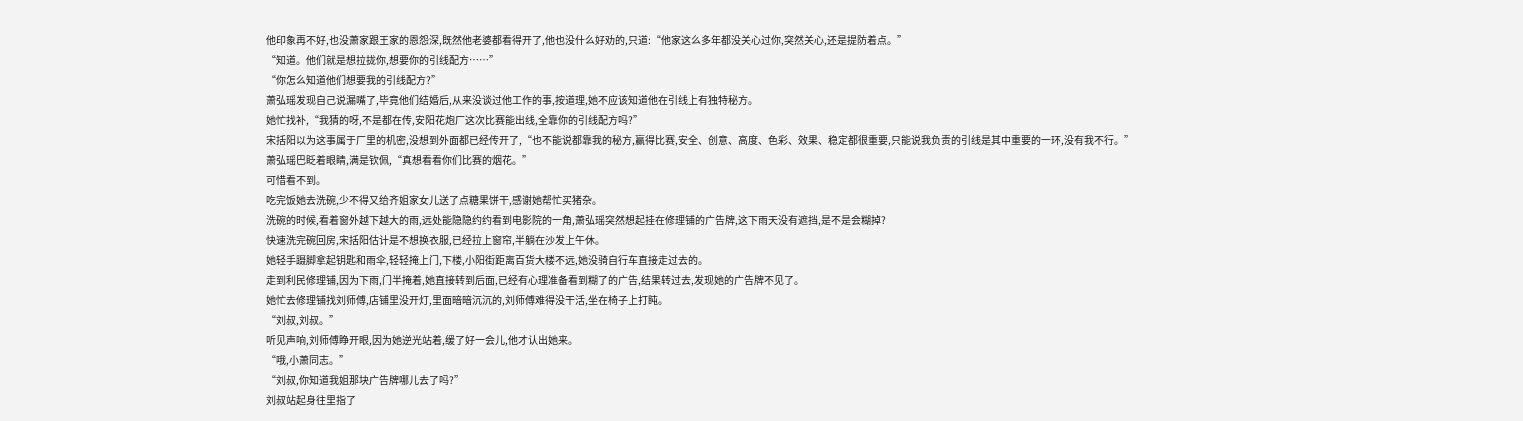他印象再不好,也没萧家跟王家的恩怨深,既然他老婆都看得开了,他也没什么好劝的,只道:“他家这么多年都没关心过你,突然关心,还是提防着点。”
“知道。他们就是想拉拢你,想要你的引线配方……”
“你怎么知道他们想要我的引线配方?”
萧弘瑶发现自己说漏嘴了,毕竟他们结婚后,从来没谈过他工作的事,按道理,她不应该知道他在引线上有独特秘方。
她忙找补,“我猜的呀,不是都在传,安阳花炮厂这次比赛能出线,全靠你的引线配方吗?”
宋括阳以为这事属于厂里的机密,没想到外面都已经传开了,“也不能说都靠我的秘方,赢得比赛,安全、创意、高度、色彩、效果、稳定都很重要,只能说我负责的引线是其中重要的一环,没有我不行。”
萧弘瑶巴眨着眼睛,满是钦佩,“真想看看你们比赛的烟花。”
可惜看不到。
吃完饭她去洗碗,少不得又给齐姐家女儿送了点糖果饼干,感谢她帮忙买猪杂。
洗碗的时候,看着窗外越下越大的雨,远处能隐隐约约看到电影院的一角,萧弘瑶突然想起挂在修理铺的广告牌,这下雨天没有遮挡,是不是会糊掉?
快速洗完碗回房,宋括阳估计是不想换衣服,已经拉上窗帘,半躺在沙发上午休。
她轻手蹑脚拿起钥匙和雨伞,轻轻掩上门,下楼,小阳街距离百货大楼不远,她没骑自行车直接走过去的。
走到利民修理铺,因为下雨,门半掩着,她直接转到后面,已经有心理准备看到糊了的广告,结果转过去,发现她的广告牌不见了。
她忙去修理铺找刘师傅,店铺里没开灯,里面暗暗沉沉的,刘师傅难得没干活,坐在椅子上打盹。
“刘叔,刘叔。”
听见声响,刘师傅睁开眼,因为她逆光站着,缓了好一会儿,他才认出她来。
“哦,小萧同志。”
“刘叔,你知道我姐那块广告牌哪儿去了吗?”
刘叔站起身往里指了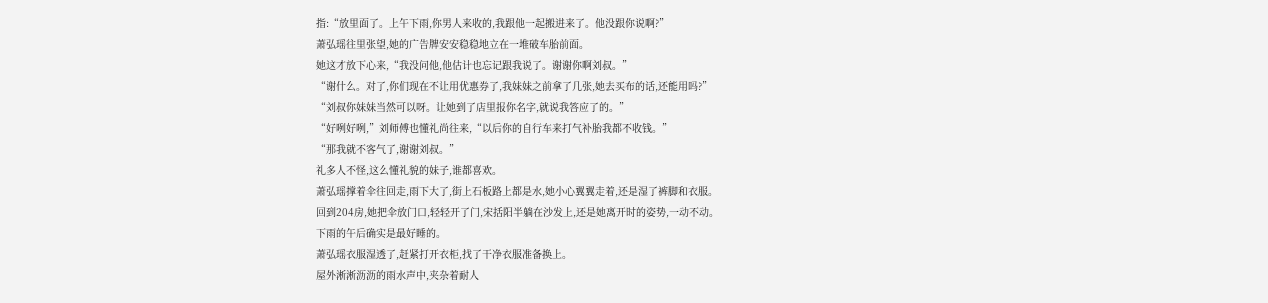指:“放里面了。上午下雨,你男人来收的,我跟他一起搬进来了。他没跟你说啊?”
萧弘瑶往里张望,她的广告牌安安稳稳地立在一堆破车胎前面。
她这才放下心来,“我没问他,他估计也忘记跟我说了。谢谢你啊刘叔。”
“谢什么。对了,你们现在不让用优惠券了,我妹妹之前拿了几张,她去买布的话,还能用吗?”
“刘叔你妹妹当然可以呀。让她到了店里报你名字,就说我答应了的。”
“好咧好咧,”刘师傅也懂礼尚往来,“以后你的自行车来打气补胎我都不收钱。”
“那我就不客气了,谢谢刘叔。”
礼多人不怪,这么懂礼貌的妹子,谁都喜欢。
萧弘瑶撑着伞往回走,雨下大了,街上石板路上都是水,她小心翼翼走着,还是湿了裤脚和衣服。
回到204房,她把伞放门口,轻轻开了门,宋括阳半躺在沙发上,还是她离开时的姿势,一动不动。
下雨的午后确实是最好睡的。
萧弘瑶衣服湿透了,赶紧打开衣柜,找了干净衣服准备换上。
屋外淅淅沥沥的雨水声中,夹杂着耐人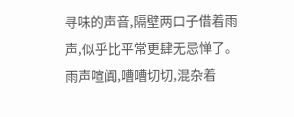寻味的声音,隔壁两口子借着雨声,似乎比平常更肆无忌惮了。
雨声喧阗,嘈嘈切切,混杂着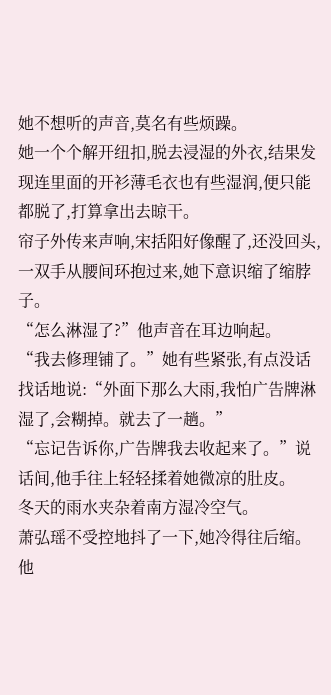她不想听的声音,莫名有些烦躁。
她一个个解开纽扣,脱去浸湿的外衣,结果发现连里面的开衫薄毛衣也有些湿润,便只能都脱了,打算拿出去晾干。
帘子外传来声响,宋括阳好像醒了,还没回头,一双手从腰间环抱过来,她下意识缩了缩脖子。
“怎么淋湿了?”他声音在耳边响起。
“我去修理铺了。”她有些紧张,有点没话找话地说:“外面下那么大雨,我怕广告牌淋湿了,会糊掉。就去了一趟。”
“忘记告诉你,广告牌我去收起来了。”说话间,他手往上轻轻揉着她微凉的肚皮。
冬天的雨水夹杂着南方湿冷空气。
萧弘瑶不受控地抖了一下,她冷得往后缩。
他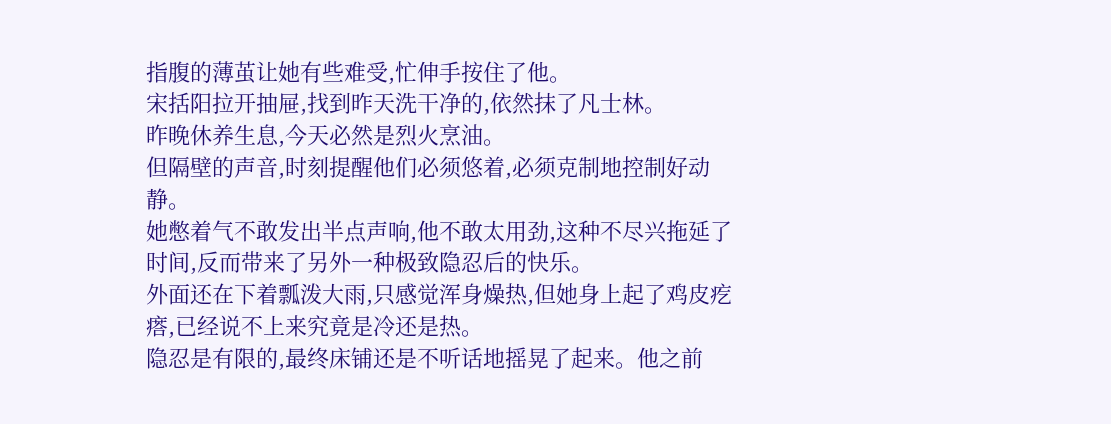指腹的薄茧让她有些难受,忙伸手按住了他。
宋括阳拉开抽屉,找到昨天洗干净的,依然抹了凡士林。
昨晚休养生息,今天必然是烈火烹油。
但隔壁的声音,时刻提醒他们必须悠着,必须克制地控制好动静。
她憋着气不敢发出半点声响,他不敢太用劲,这种不尽兴拖延了时间,反而带来了另外一种极致隐忍后的快乐。
外面还在下着瓢泼大雨,只感觉浑身燥热,但她身上起了鸡皮疙瘩,已经说不上来究竟是冷还是热。
隐忍是有限的,最终床铺还是不听话地摇晃了起来。他之前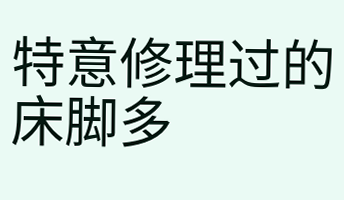特意修理过的床脚多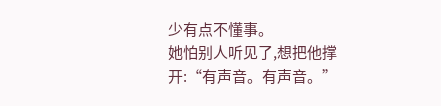少有点不懂事。
她怕别人听见了,想把他撑开:“有声音。有声音。”